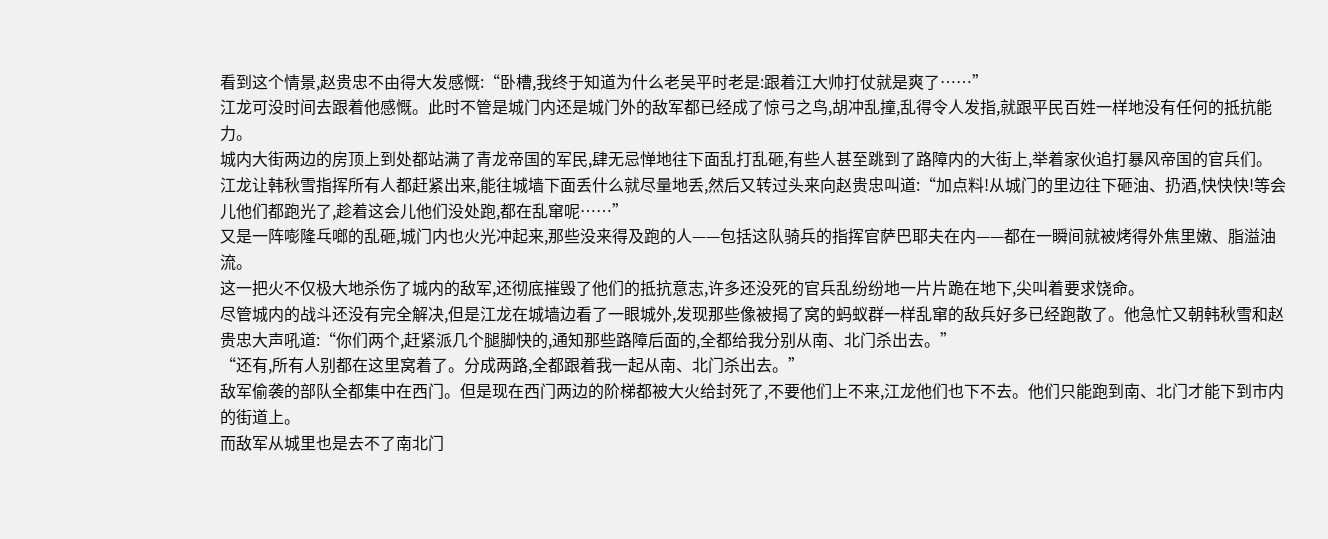看到这个情景,赵贵忠不由得大发感慨:“卧槽,我终于知道为什么老吴平时老是:跟着江大帅打仗就是爽了……”
江龙可没时间去跟着他感慨。此时不管是城门内还是城门外的敌军都已经成了惊弓之鸟,胡冲乱撞,乱得令人发指,就跟平民百姓一样地没有任何的抵抗能力。
城内大街两边的房顶上到处都站满了青龙帝国的军民,肆无忌惮地往下面乱打乱砸,有些人甚至跳到了路障内的大街上,举着家伙追打暴风帝国的官兵们。
江龙让韩秋雪指挥所有人都赶紧出来,能往城墙下面丢什么就尽量地丢,然后又转过头来向赵贵忠叫道:“加点料!从城门的里边往下砸油、扔酒,快快快!等会儿他们都跑光了,趁着这会儿他们没处跑,都在乱窜呢……”
又是一阵嘭隆乓啷的乱砸,城门内也火光冲起来,那些没来得及跑的人——包括这队骑兵的指挥官萨巴耶夫在内——都在一瞬间就被烤得外焦里嫩、脂溢油流。
这一把火不仅极大地杀伤了城内的敌军,还彻底摧毁了他们的抵抗意志,许多还没死的官兵乱纷纷地一片片跪在地下,尖叫着要求饶命。
尽管城内的战斗还没有完全解决,但是江龙在城墙边看了一眼城外,发现那些像被揭了窝的蚂蚁群一样乱窜的敌兵好多已经跑散了。他急忙又朝韩秋雪和赵贵忠大声吼道:“你们两个,赶紧派几个腿脚快的,通知那些路障后面的,全都给我分别从南、北门杀出去。”
“还有,所有人别都在这里窝着了。分成两路,全都跟着我一起从南、北门杀出去。”
敌军偷袭的部队全都集中在西门。但是现在西门两边的阶梯都被大火给封死了,不要他们上不来,江龙他们也下不去。他们只能跑到南、北门才能下到市内的街道上。
而敌军从城里也是去不了南北门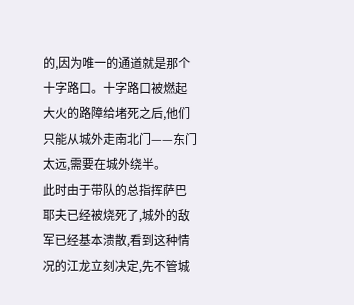的,因为唯一的通道就是那个十字路口。十字路口被燃起大火的路障给堵死之后,他们只能从城外走南北门——东门太远,需要在城外绕半。
此时由于带队的总指挥萨巴耶夫已经被烧死了,城外的敌军已经基本溃散,看到这种情况的江龙立刻决定,先不管城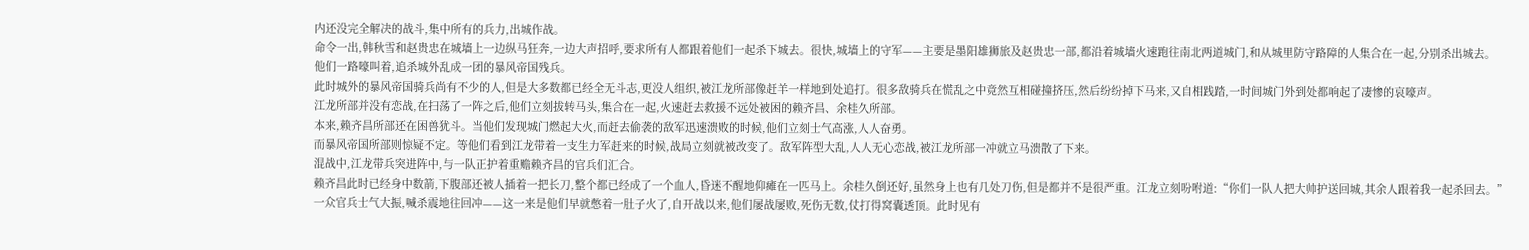内还没完全解决的战斗,集中所有的兵力,出城作战。
命令一出,韩秋雪和赵贵忠在城墙上一边纵马狂奔,一边大声招呼,要求所有人都跟着他们一起杀下城去。很快,城墙上的守军——主要是墨阳雄狮旅及赵贵忠一部,都沿着城墙火速跑往南北两道城门,和从城里防守路障的人集合在一起,分别杀出城去。
他们一路嚎叫着,追杀城外乱成一团的暴风帝国残兵。
此时城外的暴风帝国骑兵尚有不少的人,但是大多数都已经全无斗志,更没人组织,被江龙所部像赶羊一样地到处追打。很多敌骑兵在慌乱之中竟然互相碰撞挤压,然后纷纷掉下马来,又自相践踏,一时间城门外到处都响起了凄惨的哀嚎声。
江龙所部并没有恋战,在扫荡了一阵之后,他们立刻拔转马头,集合在一起,火速赶去救援不远处被困的赖齐昌、余桂久所部。
本来,赖齐昌所部还在困兽犹斗。当他们发现城门燃起大火,而赶去偷袭的敌军迅速溃败的时候,他们立刻士气高涨,人人奋勇。
而暴风帝国所部则惊疑不定。等他们看到江龙带着一支生力军赶来的时候,战局立刻就被改变了。敌军阵型大乱,人人无心恋战,被江龙所部一冲就立马溃散了下来。
混战中,江龙带兵突进阵中,与一队正护着重赡赖齐昌的官兵们汇合。
赖齐昌此时已经身中数箭,下腹部还被人插着一把长刀,整个都已经成了一个血人,昏迷不醒地仰瘫在一匹马上。余桂久倒还好,虽然身上也有几处刀伤,但是都并不是很严重。江龙立刻吩咐道:“你们一队人把大帅护送回城,其余人跟着我一起杀回去。”
一众官兵士气大振,喊杀震地往回冲——这一来是他们早就憋着一肚子火了,自开战以来,他们屡战屡败,死伤无数,仗打得窝囊透顶。此时见有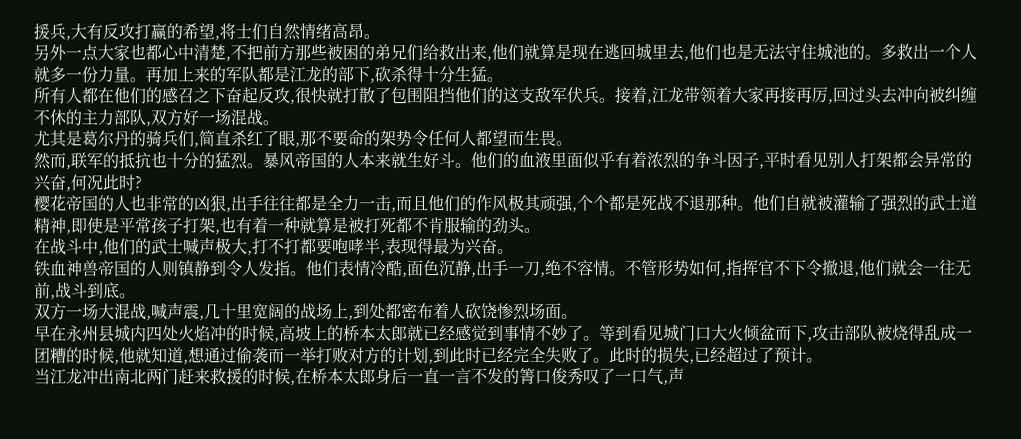援兵,大有反攻打赢的希望,将士们自然情绪高昂。
另外一点大家也都心中清楚,不把前方那些被困的弟兄们给救出来,他们就算是现在逃回城里去,他们也是无法守住城池的。多救出一个人就多一份力量。再加上来的军队都是江龙的部下,砍杀得十分生猛。
所有人都在他们的感召之下奋起反攻,很快就打散了包围阻挡他们的这支敌军伏兵。接着,江龙带领着大家再接再厉,回过头去冲向被纠缠不休的主力部队,双方好一场混战。
尤其是葛尔丹的骑兵们,简直杀红了眼,那不要命的架势令任何人都望而生畏。
然而,联军的抵抗也十分的猛烈。暴风帝国的人本来就生好斗。他们的血液里面似乎有着浓烈的争斗因子,平时看见别人打架都会异常的兴奋,何况此时?
樱花帝国的人也非常的凶狠,出手往往都是全力一击,而且他们的作风极其顽强,个个都是死战不退那种。他们自就被灌输了强烈的武士道精神,即使是平常孩子打架,也有着一种就算是被打死都不肯服输的劲头。
在战斗中,他们的武士喊声极大,打不打都要咆哮半,表现得最为兴奋。
铁血神兽帝国的人则镇静到令人发指。他们表情冷酷,面色沉静,出手一刀,绝不容情。不管形势如何,指挥官不下令撤退,他们就会一往无前,战斗到底。
双方一场大混战,喊声震,几十里宽阔的战场上,到处都密布着人砍饶惨烈场面。
早在永州县城内四处火焰冲的时候,高坡上的桥本太郎就已经感觉到事情不妙了。等到看见城门口大火倾盆而下,攻击部队被烧得乱成一团糟的时候,他就知道,想通过偷袭而一举打败对方的计划,到此时已经完全失败了。此时的损失,已经超过了预计。
当江龙冲出南北两门赶来救援的时候,在桥本太郎身后一直一言不发的箐口俊秀叹了一口气,声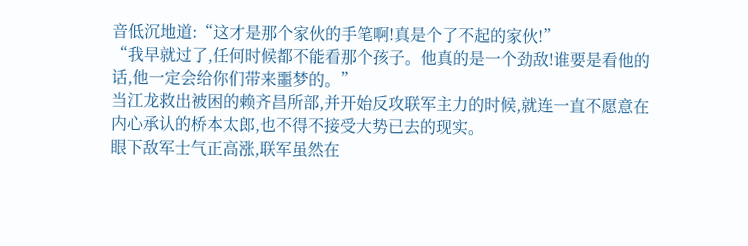音低沉地道:“这才是那个家伙的手笔啊!真是个了不起的家伙!”
“我早就过了,任何时候都不能看那个孩子。他真的是一个劲敌!谁要是看他的话,他一定会给你们带来噩梦的。”
当江龙救出被困的赖齐昌所部,并开始反攻联军主力的时候,就连一直不愿意在内心承认的桥本太郎,也不得不接受大势已去的现实。
眼下敌军士气正高涨,联军虽然在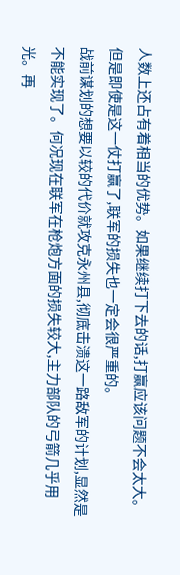人数上还占有着相当的优势。如果继续打下去的话,打赢应该问题不会太大。但是即使是这一仗打赢了,联军的损失也一定会很严重的。
战前谋划的想要以较的代价就攻克永州县,彻底击溃这一路敌军的计划,显然是不能实现了。何况现在联军在枪炮方面的损失较大,主力部队的弓箭几乎用光。再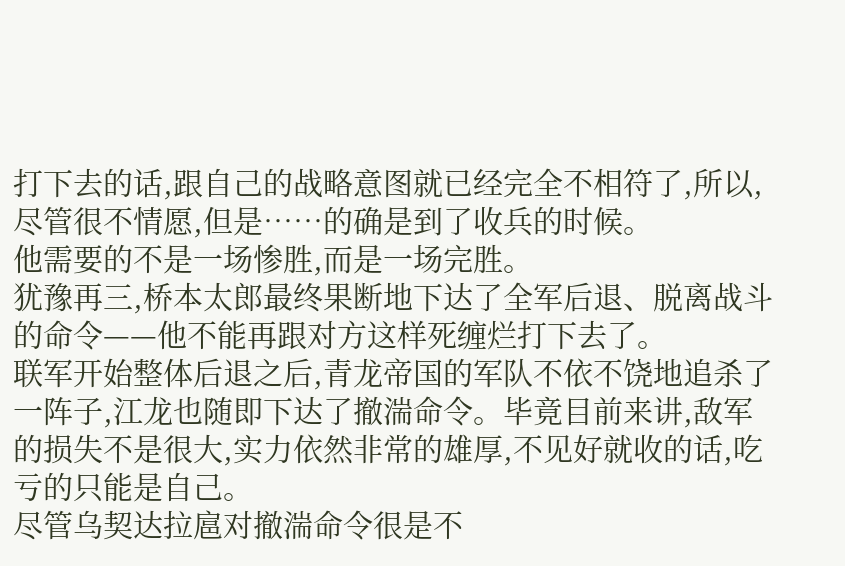打下去的话,跟自己的战略意图就已经完全不相符了,所以,尽管很不情愿,但是……的确是到了收兵的时候。
他需要的不是一场惨胜,而是一场完胜。
犹豫再三,桥本太郎最终果断地下达了全军后退、脱离战斗的命令——他不能再跟对方这样死缠烂打下去了。
联军开始整体后退之后,青龙帝国的军队不依不饶地追杀了一阵子,江龙也随即下达了撤湍命令。毕竟目前来讲,敌军的损失不是很大,实力依然非常的雄厚,不见好就收的话,吃亏的只能是自己。
尽管乌契达拉扈对撤湍命令很是不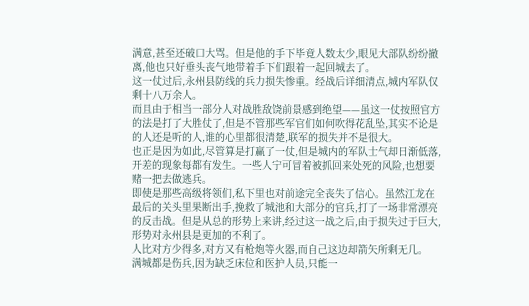满意,甚至还破口大骂。但是他的手下毕竟人数太少,眼见大部队纷纷撤离,他也只好垂头丧气地带着手下们跟着一起回城去了。
这一仗过后,永州县防线的兵力损失惨重。经战后详细清点,城内军队仅剩十八万余人。
而且由于相当一部分人对战胜敌饶前景感到绝望——虽这一仗按照官方的法是打了大胜仗了,但是不管那些军官们如何吹得花乱坠,其实不论是的人还是听的人,谁的心里都很清楚,联军的损失并不是很大。
也正是因为如此,尽管算是打赢了一仗,但是城内的军队士气却日渐低落,开差的现象每都有发生。一些人宁可冒着被抓回来处死的风险,也想要赌一把去做逃兵。
即使是那些高级将领们,私下里也对前途完全丧失了信心。虽然江龙在最后的关头里果断出手,挽救了城池和大部分的官兵,打了一场非常漂亮的反击战。但是从总的形势上来讲,经过这一战之后,由于损失过于巨大,形势对永州县是更加的不利了。
人比对方少得多,对方又有枪炮等火器,而自己这边却箭矢所剩无几。
满城都是伤兵,因为缺乏床位和医护人员,只能一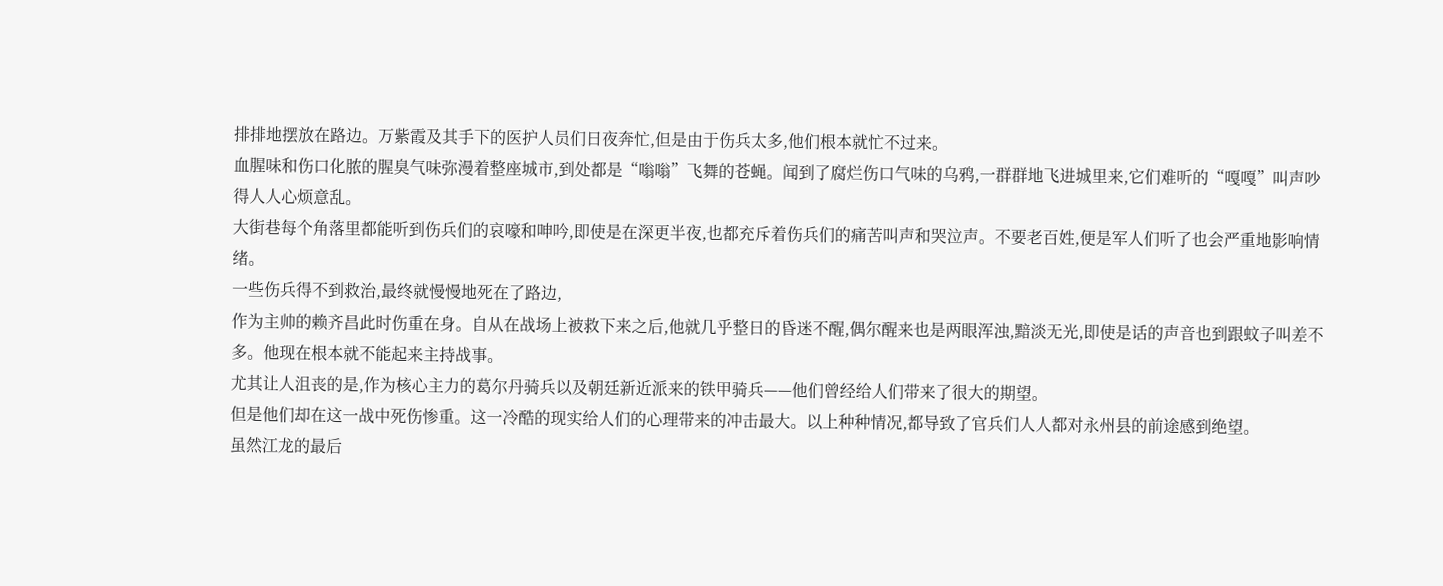排排地摆放在路边。万紫霞及其手下的医护人员们日夜奔忙,但是由于伤兵太多,他们根本就忙不过来。
血腥味和伤口化脓的腥臭气味弥漫着整座城市,到处都是“嗡嗡”飞舞的苍蝇。闻到了腐烂伤口气味的乌鸦,一群群地飞进城里来,它们难听的“嘎嘎”叫声吵得人人心烦意乱。
大街巷每个角落里都能听到伤兵们的哀嚎和呻吟,即使是在深更半夜,也都充斥着伤兵们的痛苦叫声和哭泣声。不要老百姓,便是军人们听了也会严重地影响情绪。
一些伤兵得不到救治,最终就慢慢地死在了路边,
作为主帅的赖齐昌此时伤重在身。自从在战场上被救下来之后,他就几乎整日的昏迷不醒,偶尔醒来也是两眼浑浊,黯淡无光,即使是话的声音也到跟蚊子叫差不多。他现在根本就不能起来主持战事。
尤其让人沮丧的是,作为核心主力的葛尔丹骑兵以及朝廷新近派来的铁甲骑兵——他们曾经给人们带来了很大的期望。
但是他们却在这一战中死伤惨重。这一冷酷的现实给人们的心理带来的冲击最大。以上种种情况,都导致了官兵们人人都对永州县的前途感到绝望。
虽然江龙的最后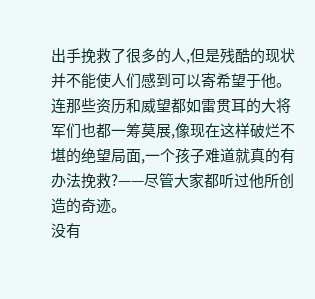出手挽救了很多的人,但是残酷的现状并不能使人们感到可以寄希望于他。连那些资历和威望都如雷贯耳的大将军们也都一筹莫展,像现在这样破烂不堪的绝望局面,一个孩子难道就真的有办法挽救?——尽管大家都听过他所创造的奇迹。
没有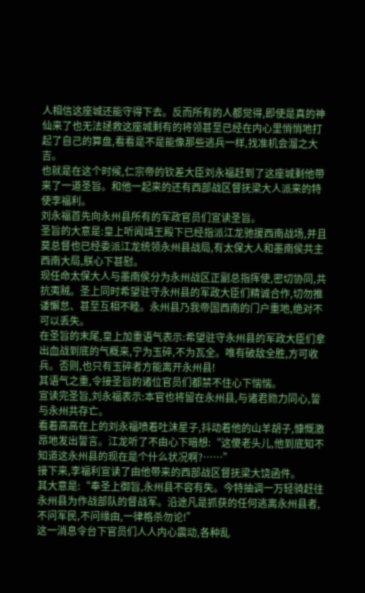人相信这座城还能守得下去。反而所有的人都觉得,即使是真的神仙来了也无法拯救这座城剩有的将领甚至已经在内心里悄悄地打起了自己的算盘,看看是不是能像那些逃兵一样,找准机会溜之大吉。
也就是在这个时候,仁宗帝的钦差大臣刘永福赶到了这座城剩他带来了一道圣旨。和他一起来的还有西部战区督抚梁大人派来的特使李福利。
刘永福首先向永州县所有的军政官员们宣读圣旨。
圣旨的大意是:皇上听闻靖王殿下已经指派江龙驰援西南战场,并且莫总督也已经委派江龙统领永州县战局,有太保大人和墨南侯共主西南大局,朕心下甚慰。
现任命太保大人与墨南侯分为永州战区正副总指挥使,密切协同,共抗夷贼。圣上同时希望驻守永州县的军政大臣们精诚合作,切勿推诿懈怠、甚至互相不睦。永州县乃我帝国西南的门户重地,绝对不可以丢失。
在圣旨的末尾,皇上加重语气表示:希望驻守永州县的军政大臣们拿出血战到底的气概来,宁为玉碎,不为瓦全。唯有破敌全胜,方可收兵。否则,也只有玉碎者方能离开永州县!
其语气之重,令接圣旨的诸位官员们都禁不住心下惴惴。
宣读完圣旨,刘永福表示:本官也将留在永州县,与诸君勠力同心,誓与永州共存亡。
看着高高在上的刘永福喷着吐沫星子,抖动着他的山羊胡子,慷慨激昂地发出誓言。江龙听了不由心下暗想:“这傻老头儿,他到底知不知道这永州县的现在是个什么状况啊?……”
接下来,李福利宣读了由他带来的西部战区督抚梁大饶函件。
其大意是:“奉圣上御旨,永州县不容有失。今特抽调一万轻骑赶往永州县为作战部队的督战军。沿途凡是抓获的任何逃离永州县者,不问军民,不问缘由,一律格杀勿论!”
这一消息令台下官员们人人内心震动,各种乱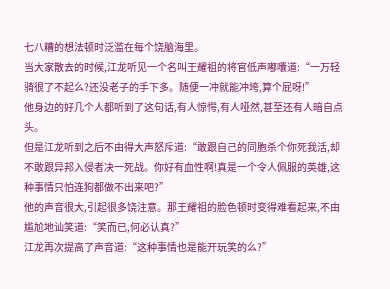七八糟的想法顿时泛滥在每个饶脑海里。
当大家散去的时候,江龙听见一个名叫王耀祖的将官低声嘟囔道:“一万轻骑很了不起么?还没老子的手下多。随便一冲就能冲垮,算个屁呀!”
他身边的好几个人都听到了这句话,有人惊愕,有人哑然,甚至还有人暗自点头。
但是江龙听到之后不由得大声怒斥道:“敢跟自己的同胞杀个你死我活,却不敢跟异邦入侵者决一死战。你好有血性啊!真是一个令人佩服的英雄,这种事情只怕连狗都做不出来吧?”
他的声音很大,引起很多饶注意。那王耀祖的脸色顿时变得难看起来,不由尴尬地讪笑道:“笑而已,何必认真?”
江龙再次提高了声音道:“这种事情也是能开玩笑的么?”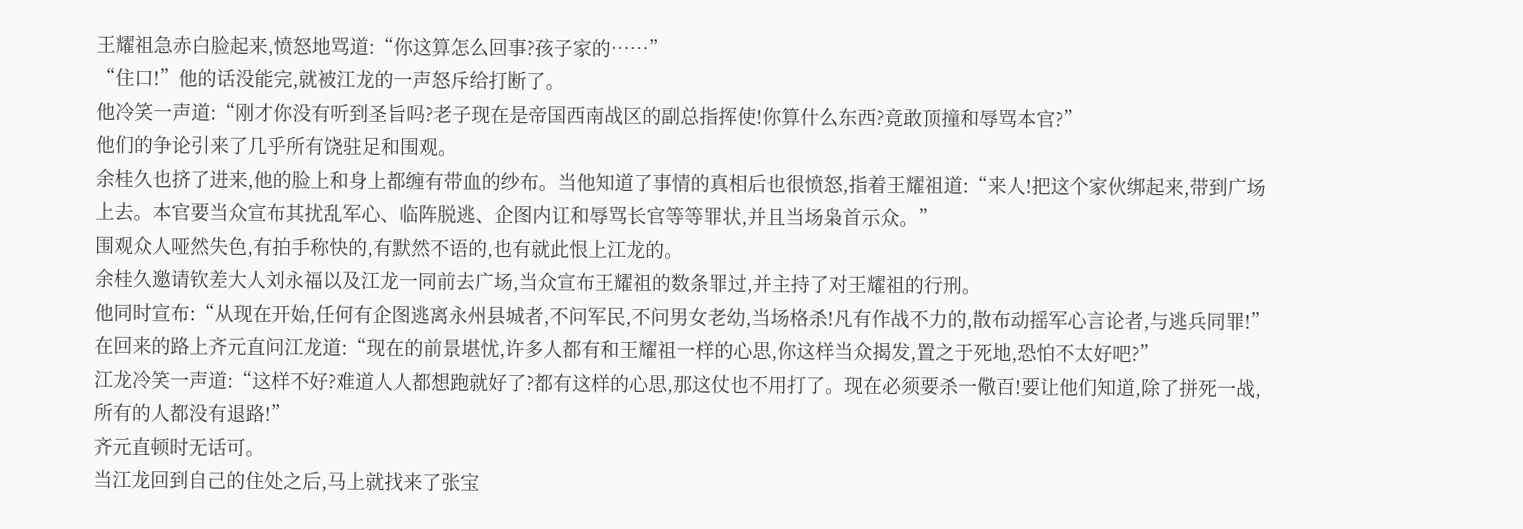王耀祖急赤白脸起来,愤怒地骂道:“你这算怎么回事?孩子家的……”
“住口!”他的话没能完,就被江龙的一声怒斥给打断了。
他冷笑一声道:“刚才你没有听到圣旨吗?老子现在是帝国西南战区的副总指挥使!你算什么东西?竟敢顶撞和辱骂本官?”
他们的争论引来了几乎所有饶驻足和围观。
余桂久也挤了进来,他的脸上和身上都缠有带血的纱布。当他知道了事情的真相后也很愤怒,指着王耀祖道:“来人!把这个家伙绑起来,带到广场上去。本官要当众宣布其扰乱军心、临阵脱逃、企图内讧和辱骂长官等等罪状,并且当场枭首示众。”
围观众人哑然失色,有拍手称快的,有默然不语的,也有就此恨上江龙的。
余桂久邀请钦差大人刘永福以及江龙一同前去广场,当众宣布王耀祖的数条罪过,并主持了对王耀祖的行刑。
他同时宣布:“从现在开始,任何有企图逃离永州县城者,不问军民,不问男女老幼,当场格杀!凡有作战不力的,散布动摇军心言论者,与逃兵同罪!”
在回来的路上齐元直问江龙道:“现在的前景堪忧,许多人都有和王耀祖一样的心思,你这样当众揭发,置之于死地,恐怕不太好吧?”
江龙冷笑一声道:“这样不好?难道人人都想跑就好了?都有这样的心思,那这仗也不用打了。现在必须要杀一儆百!要让他们知道,除了拼死一战,所有的人都没有退路!”
齐元直顿时无话可。
当江龙回到自己的住处之后,马上就找来了张宝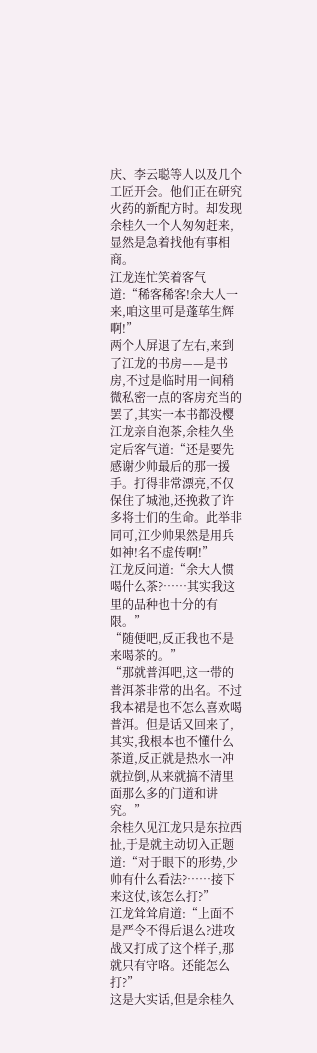庆、李云聪等人以及几个工匠开会。他们正在研究火药的新配方时。却发现余桂久一个人匆匆赶来,显然是急着找他有事相商。
江龙连忙笑着客气道:“稀客稀客!余大人一来,咱这里可是蓬荜生辉啊!”
两个人屏退了左右,来到了江龙的书房——是书房,不过是临时用一间稍微私密一点的客房充当的罢了,其实一本书都没樱
江龙亲自泡茶,余桂久坐定后客气道:“还是要先感谢少帅最后的那一援手。打得非常漂亮,不仅保住了城池,还挽救了许多将士们的生命。此举非同可,江少帅果然是用兵如神!名不虚传啊!”
江龙反问道:“余大人惯喝什么茶?……其实我这里的品种也十分的有限。”
“随便吧,反正我也不是来喝茶的。”
“那就普洱吧,这一带的普洱茶非常的出名。不过我本裙是也不怎么喜欢喝普洱。但是话又回来了,其实,我根本也不懂什么茶道,反正就是热水一冲就拉倒,从来就搞不清里面那么多的门道和讲究。”
余桂久见江龙只是东拉西扯,于是就主动切入正题道:“对于眼下的形势,少帅有什么看法?……接下来这仗,该怎么打?”
江龙耸耸肩道:“上面不是严令不得后退么?进攻战又打成了这个样子,那就只有守咯。还能怎么打?”
这是大实话,但是余桂久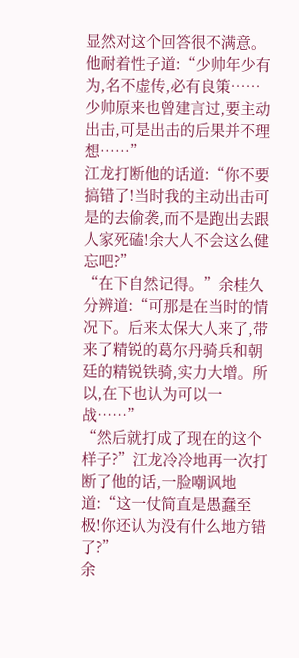显然对这个回答很不满意。他耐着性子道:“少帅年少有为,名不虚传,必有良策……少帅原来也曾建言过,要主动出击,可是出击的后果并不理想……”
江龙打断他的话道:“你不要搞错了!当时我的主动出击可是的去偷袭,而不是跑出去跟人家死磕!余大人不会这么健忘吧?”
“在下自然记得。”余桂久分辨道:“可那是在当时的情况下。后来太保大人来了,带来了精锐的葛尔丹骑兵和朝廷的精锐铁骑,实力大增。所以,在下也认为可以一战……”
“然后就打成了现在的这个样子?”江龙冷冷地再一次打断了他的话,一脸嘲讽地道:“这一仗简直是愚蠢至极!你还认为没有什么地方错了?”
余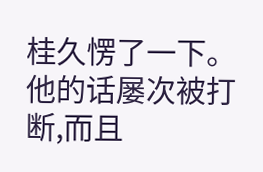桂久愣了一下。他的话屡次被打断,而且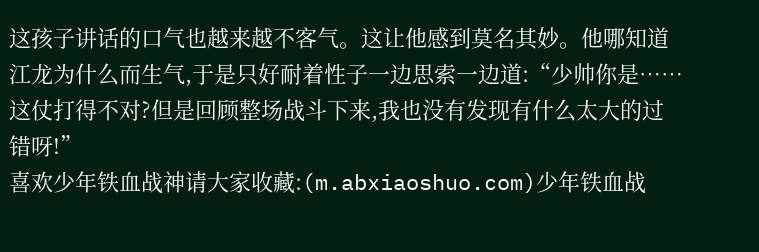这孩子讲话的口气也越来越不客气。这让他感到莫名其妙。他哪知道江龙为什么而生气,于是只好耐着性子一边思索一边道:“少帅你是……这仗打得不对?但是回顾整场战斗下来,我也没有发现有什么太大的过错呀!”
喜欢少年铁血战神请大家收藏:(m.abxiaoshuo.com)少年铁血战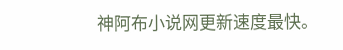神阿布小说网更新速度最快。